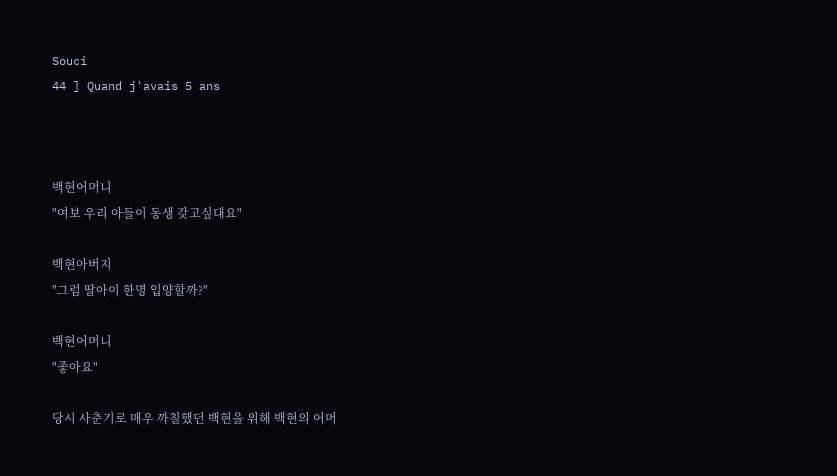Souci
44 ] Quand j'avais 5 ans



백현어머니
"여보 우리 아들이 동생 갖고싶대요"

백현아버지
"그럼 딸아이 한명 입양할까?"

백현어머니
"좋아요"

당시 사춘기로 매우 까칠했던 백현을 위해 백현의 어머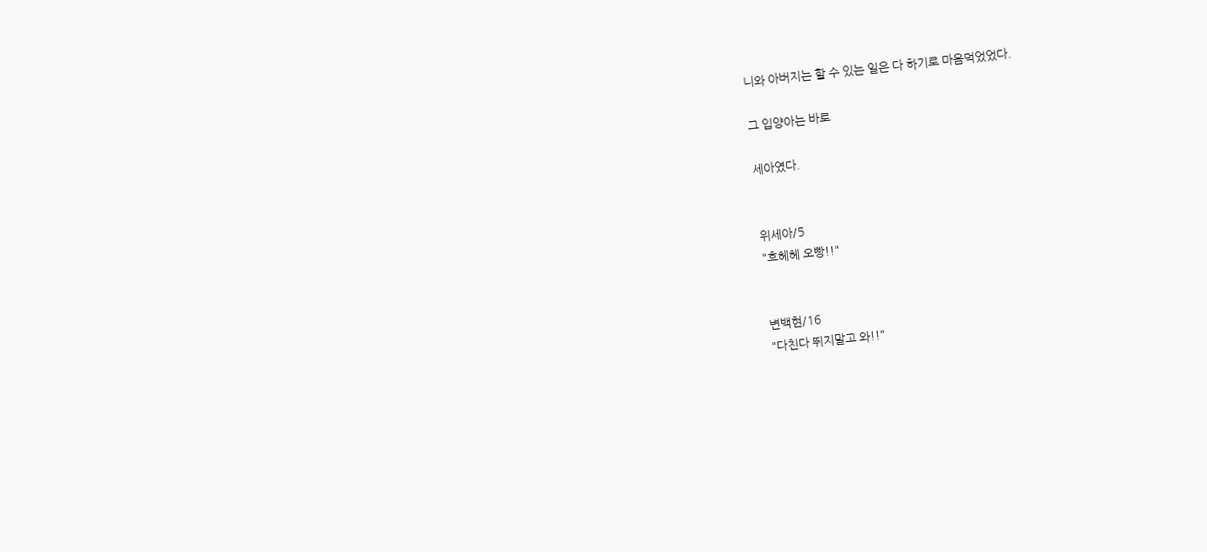니와 아버지는 할 수 있는 일은 다 하기로 마음먹었었다.

그 입양아는 바로

세아였다.


위세아/5
"흐헤헤 오빵!!"


변백현/16
"다친다 뛰지말고 와!!"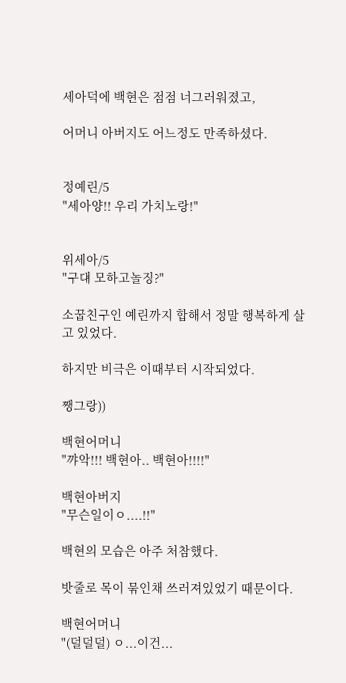세아덕에 백현은 점점 너그러워졌고,

어머니 아버지도 어느정도 만족하셨다.


정예린/5
"세아양!! 우리 가치노랑!"


위세아/5
"구댸 모하고놀징?"

소꿉친구인 예린까지 합해서 정말 행복하게 살고 있었다.

하지만 비극은 이때부터 시작되었다.

쨍그랑))

백현어머니
"꺄악!!! 백현아.. 백현아!!!!"

백현아버지
"무슨일이ㅇ....!!"

백현의 모습은 아주 처참했다.

밧줄로 목이 묶인채 쓰러져있었기 때문이다.

백현어머니
"(덜덜덜) ㅇ...이건...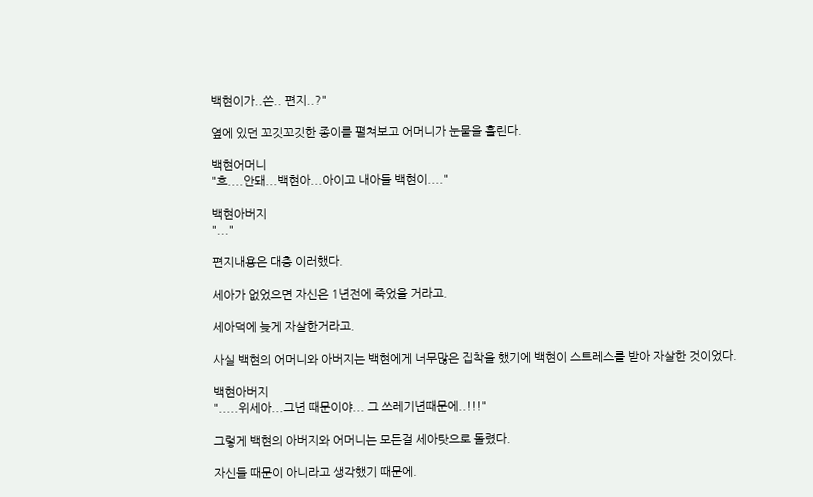백현이가..쓴.. 편지..?"

옆에 있던 꼬깃꼬깃한 종이를 펼쳐보고 어머니가 눈물을 흘린다.

백현어머니
"흐....안돼...백현아...아이고 내아들 백현이...."

백현아버지
"..."

편지내용은 대충 이러했다.

세아가 없었으면 자신은 1년전에 죽었을 거라고.

세아덕에 늦게 자살한거라고.

사실 백현의 어머니와 아버지는 백현에게 너무많은 집착을 했기에 백현이 스트레스를 받아 자살한 것이었다.

백현아버지
".....위세아...그년 때문이야... 그 쓰레기년때문에..!!!"

그렇게 백현의 아버지와 어머니는 모든걸 세아탓으로 돌렸다.

자신들 때문이 아니라고 생각했기 때문에.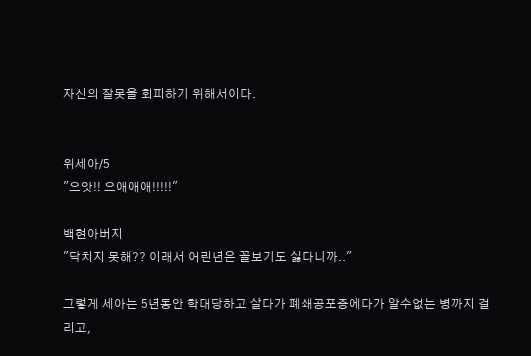자신의 잘못을 회피하기 위해서이다.


위세아/5
"으앗!! 으애애애!!!!!"

백현아버지
"닥치지 못해?? 이래서 어린년은 꼴보기도 싫다니까.."

그렇게 세아는 5년동안 학대당하고 살다가 폐쇄공포증에다가 알수없는 병까지 걸리고,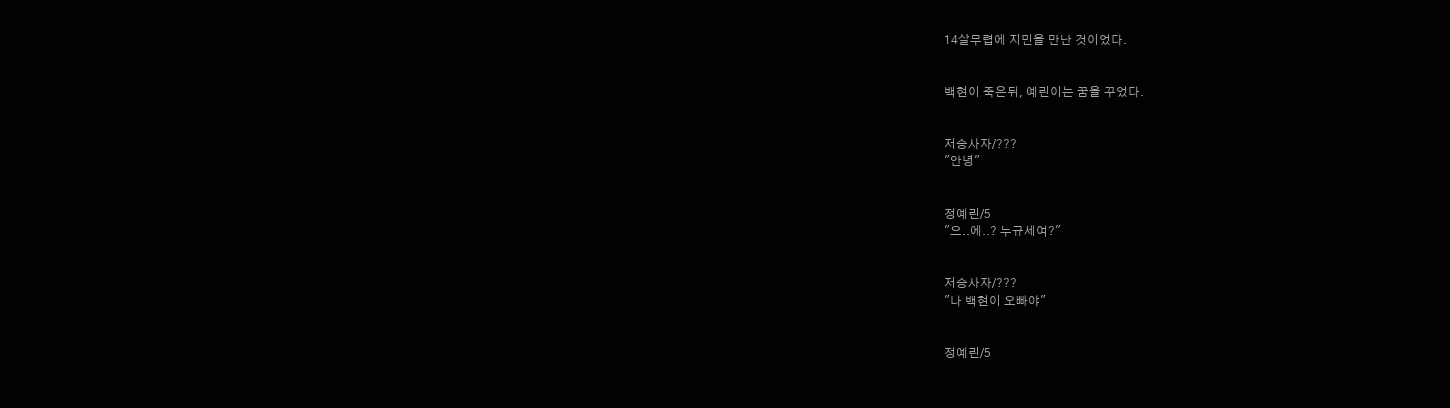14살무렵에 지민을 만난 것이었다.


백현이 죽은뒤, 예린이는 꿈을 꾸었다.


저승사자/???
"안녕"


정예린/5
"으..에..? 누규세여?"


저승사자/???
"나 백현이 오빠야"


정예린/5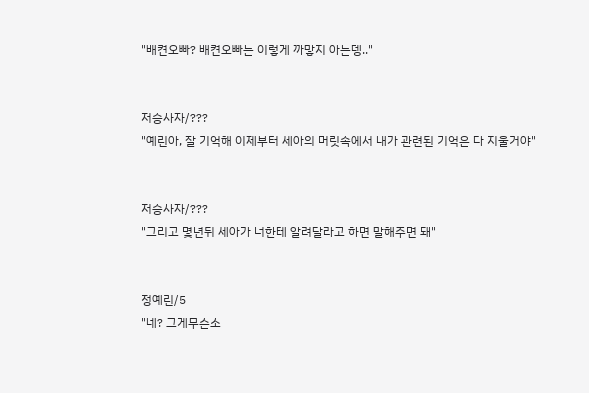"배켠오빠? 배켠오빠는 이렇게 까맣지 아는뎅.."


저승사자/???
"예린아, 잘 기억해 이제부터 세아의 머릿속에서 내가 관련된 기억은 다 지울거야"


저승사자/???
"그리고 몇년뒤 세아가 너한테 알려달라고 하면 말해주면 돼"


정예린/5
"네? 그게무슨소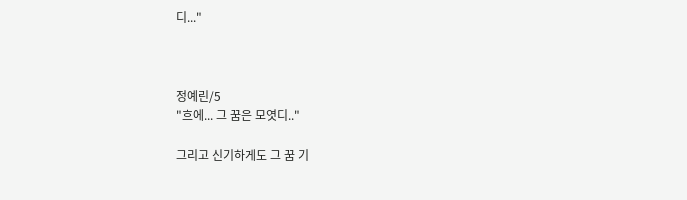디..."



정예린/5
"흐에... 그 꿈은 모엿디.."

그리고 신기하게도 그 꿈 기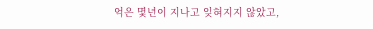억은 몇년이 지나고 잊혀지지 않았고,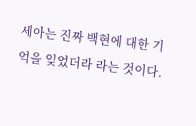세아는 진짜 백현에 대한 기억을 잊었더라 라는 것이다.